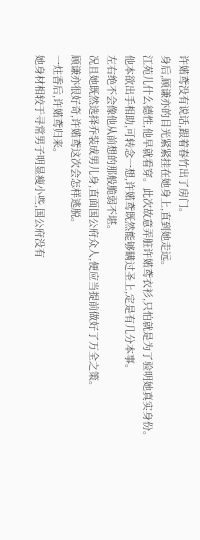许婼鸢没有说话,跟着春竹出了房门。
身后,顾谦亦的目光紧紧挂在她身上,直到她走远。
江苑儿什么德性,他早就看穿。此次故意弄脏许婼鸢衣衫,只怕就是为了验明她真实身份。
他本欲出手相助,可转念一想,许婼鸢既然能够瞒过圣上,定是有几分本事。
左右绝不会像他从前想的那般脆弱不堪。
况且她既然选择乔装成男儿身,直面国公府众人,便应当提前做好了万全之策。
顾谦亦很好奇,许婼鸢这次会怎样逃脱。
一炷香后,许婼鸢归来。
她身材相较于寻常男子明显瘦小些,国公府没有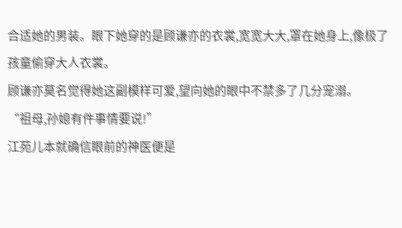合适她的男装。眼下她穿的是顾谦亦的衣裳,宽宽大大,罩在她身上,像极了孩童偷穿大人衣裳。
顾谦亦莫名觉得她这副模样可爱,望向她的眼中不禁多了几分宠溺。
“祖母,孙媳有件事情要说!”
江苑儿本就确信眼前的神医便是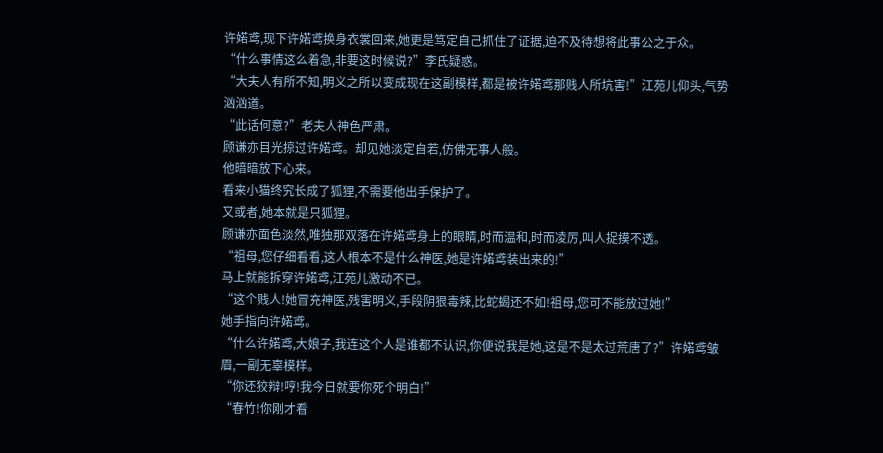许婼鸢,现下许婼鸢换身衣裳回来,她更是笃定自己抓住了证据,迫不及待想将此事公之于众。
“什么事情这么着急,非要这时候说?”李氏疑惑。
“大夫人有所不知,明义之所以变成现在这副模样,都是被许婼鸢那贱人所坑害!”江苑儿仰头,气势汹汹道。
“此话何意?”老夫人神色严肃。
顾谦亦目光掠过许婼鸢。却见她淡定自若,仿佛无事人般。
他暗暗放下心来。
看来小猫终究长成了狐狸,不需要他出手保护了。
又或者,她本就是只狐狸。
顾谦亦面色淡然,唯独那双落在许婼鸢身上的眼睛,时而温和,时而凌厉,叫人捉摸不透。
“祖母,您仔细看看,这人根本不是什么神医,她是许婼鸢装出来的!”
马上就能拆穿许婼鸢,江苑儿激动不已。
“这个贱人!她冒充神医,残害明义,手段阴狠毒辣,比蛇蝎还不如!祖母,您可不能放过她!”
她手指向许婼鸢。
“什么许婼鸢,大娘子,我连这个人是谁都不认识,你便说我是她,这是不是太过荒唐了?”许婼鸢皱眉,一副无辜模样。
“你还狡辩!哼!我今日就要你死个明白!”
“春竹!你刚才看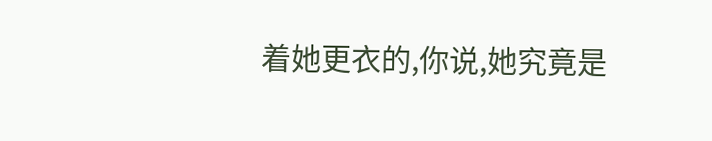着她更衣的,你说,她究竟是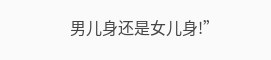男儿身还是女儿身!”